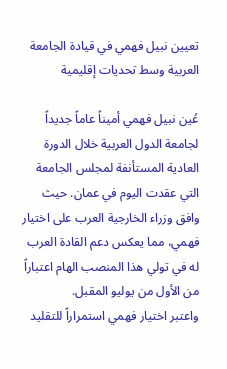تعيين نبيل فهمي في قيادة الجامعة العربية وسط تحديات إقليمية

عُين نبيل فهمي أميناً عاماً جديداً لجامعة الدول العربية خلال الدورة العادية المستأنفة لمجلس الجامعة التي عقدت اليوم في عمان. حيث وافق وزراء الخارجية العرب على اختيار فهمي، مما يعكس دعم القادة العرب له في تولي هذا المنصب الهام اعتباراً من الأول من يوليو المقبل.
واعتبر اختيار فهمي استمراراً للتقليد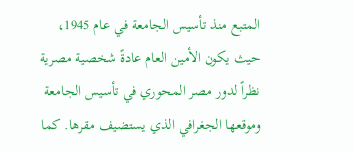المتبع منذ تأسيس الجامعة في عام 1945، حيث يكون الأمين العام عادةً شخصية مصرية نظراً لدور مصر المحوري في تأسيس الجامعة وموقعها الجغرافي الذي يستضيف مقرها. كما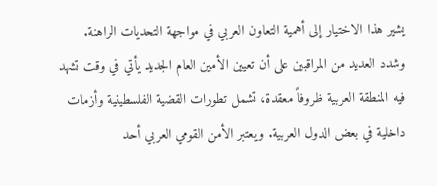يشير هذا الاختيار إلى أهمية التعاون العربي في مواجهة التحديات الراهنة.
وشدد العديد من المراقبين على أن تعيين الأمين العام الجديد يأتي في وقت تشهد فيه المنطقة العربية ظروفاً معقدة، تشمل تطورات القضية الفلسطينية وأزمات داخلية في بعض الدول العربية. ويعتبر الأمن القومي العربي أحد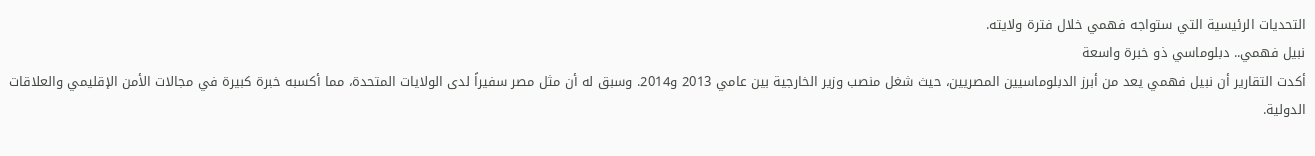التحديات الرئيسية التي ستواجه فهمي خلال فترة ولايته.
نبيل فهمي.. دبلوماسي ذو خبرة واسعة
أكدت التقارير أن نبيل فهمي يعد من أبرز الدبلوماسيين المصريين، حيث شغل منصب وزير الخارجية بين عامي 2013 و2014. وسبق له أن مثل مصر سفيراً لدى الولايات المتحدة، مما أكسبه خبرة كبيرة في مجالات الأمن الإقليمي والعلاقات الدولية.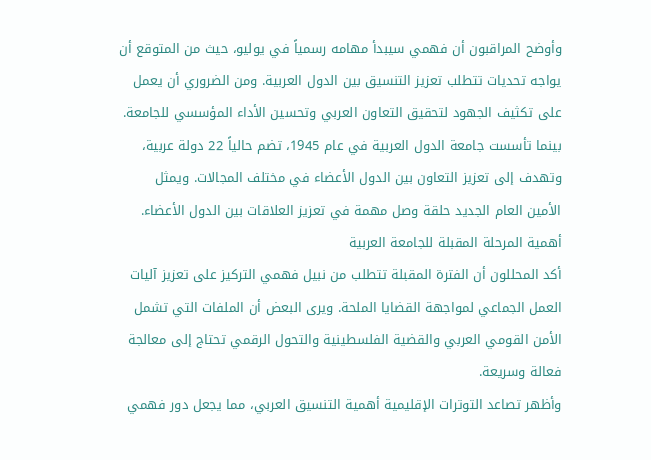وأوضح المراقبون أن فهمي سيبدأ مهامه رسمياً في يوليو، حيث من المتوقع أن يواجه تحديات تتطلب تعزيز التنسيق بين الدول العربية. ومن الضروري أن يعمل على تكثيف الجهود لتحقيق التعاون العربي وتحسين الأداء المؤسسي للجامعة.
بينما تأسست جامعة الدول العربية في عام 1945، تضم حالياً 22 دولة عربية، وتهدف إلى تعزيز التعاون بين الدول الأعضاء في مختلف المجالات. ويمثل الأمين العام الجديد حلقة وصل مهمة في تعزيز العلاقات بين الدول الأعضاء.
أهمية المرحلة المقبلة للجامعة العربية
أكد المحللون أن الفترة المقبلة تتطلب من نبيل فهمي التركيز على تعزيز آليات العمل الجماعي لمواجهة القضايا الملحة. ويرى البعض أن الملفات التي تشمل الأمن القومي العربي والقضية الفلسطينية والتحول الرقمي تحتاج إلى معالجة فعالة وسريعة.
وأظهر تصاعد التوترات الإقليمية أهمية التنسيق العربي، مما يجعل دور فهمي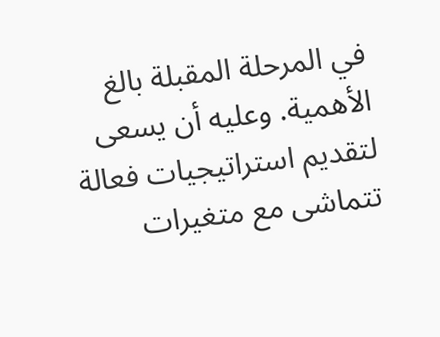في المرحلة المقبلة بالغ الأهمية. وعليه أن يسعى لتقديم استراتيجيات فعالة تتماشى مع متغيرات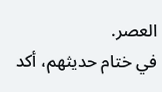العصر.
في ختام حديثهم، أكد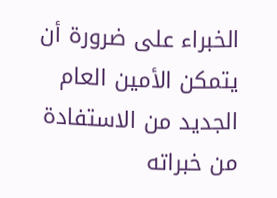الخبراء على ضرورة أن يتمكن الأمين العام الجديد من الاستفادة من خبراته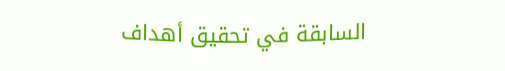السابقة في تحقيق أهداف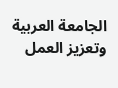الجامعة العربية وتعزيز العمل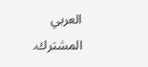العربي المشترك.